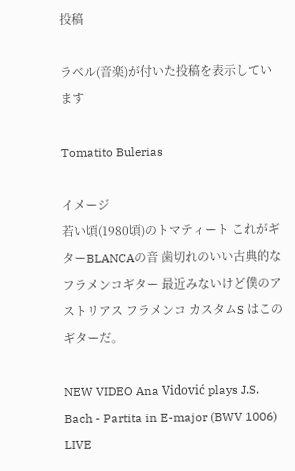投稿

ラベル(音楽)が付いた投稿を表示しています

Tomatito Bulerias

イメージ
若い頃(1980頃)のトマティート これがギターBLANCAの音 歯切れのいい古典的なフラメンコギター 最近みないけど僕のアストリアス フラメンコ カスタムS はこのギターだ。

NEW VIDEO Ana Vidović plays J.S. Bach - Partita in E-major (BWV 1006) LIVE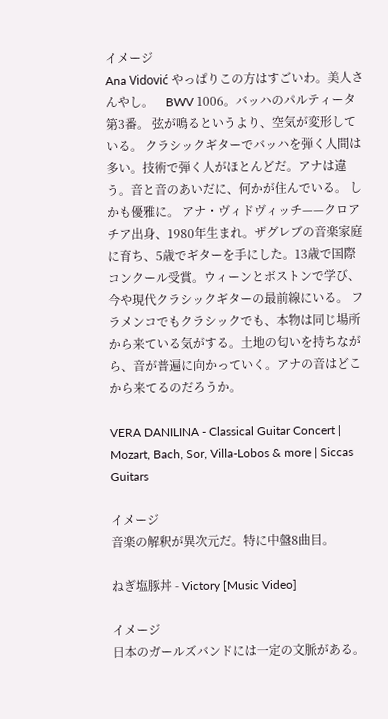イメージ
Ana Vidović やっぱりこの方はすごいわ。美人さんやし。    BWV 1006。バッハのパルティータ第3番。 弦が鳴るというより、空気が変形している。 クラシックギターでバッハを弾く人間は多い。技術で弾く人がほとんどだ。アナは違う。音と音のあいだに、何かが住んでいる。 しかも優雅に。 アナ・ヴィドヴィッチ——クロアチア出身、1980年生まれ。ザグレブの音楽家庭に育ち、5歳でギターを手にした。13歳で国際コンクール受賞。ウィーンとボストンで学び、今や現代クラシックギターの最前線にいる。 フラメンコでもクラシックでも、本物は同じ場所から来ている気がする。土地の匂いを持ちながら、音が普遍に向かっていく。アナの音はどこから来てるのだろうか。

VERA DANILINA - Classical Guitar Concert | Mozart, Bach, Sor, Villa-Lobos & more | Siccas Guitars

イメージ
音楽の解釈が異次元だ。特に中盤8曲目。

ねぎ塩豚丼 - Victory [Music Video]

イメージ
日本のガールズバンドには一定の文脈がある。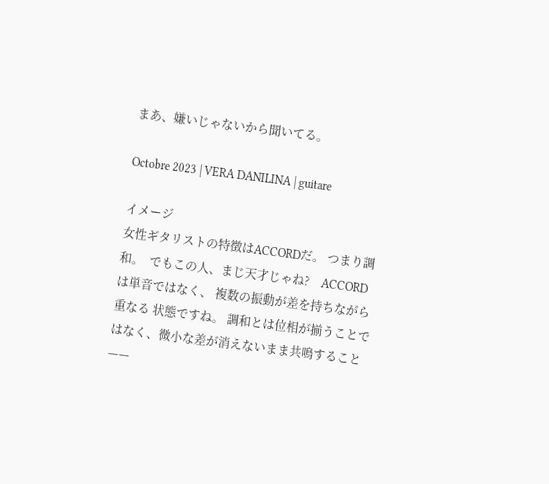まあ、嫌いじゃないから聞いてる。

Octobre 2023 | VERA DANILINA | guitare

イメージ
女性ギタリストの特徴はACCORDだ。 つまり調和。  でもこの人、まじ天才じゃね?    ACCORDは単音ではなく、 複数の振動が差を持ちながら重なる 状態ですね。 調和とは位相が揃うことではなく、微小な差が消えないまま共鳴すること——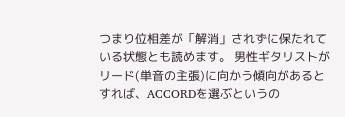つまり位相差が「解消」されずに保たれている状態とも読めます。 男性ギタリストがリード(単音の主張)に向かう傾向があるとすれば、ACCORDを選ぶというの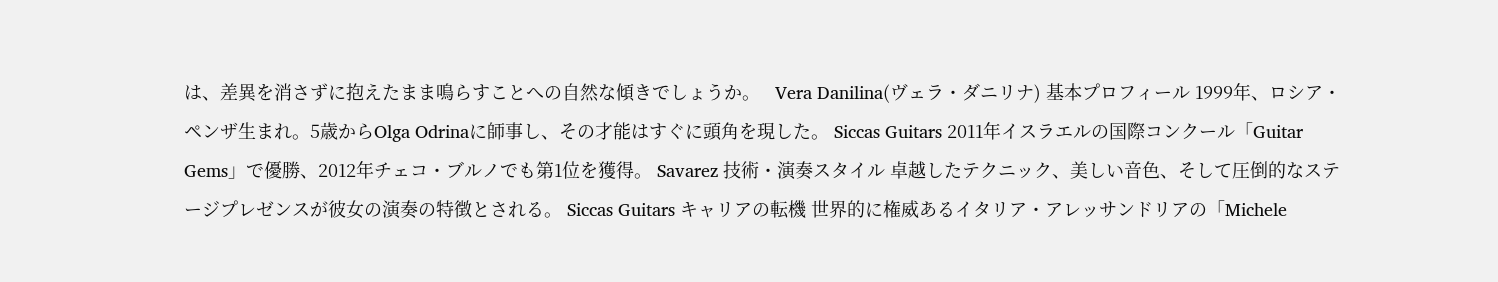は、差異を消さずに抱えたまま鳴らすことへの自然な傾きでしょうか。   Vera Danilina(ヴェラ・ダニリナ) 基本プロフィール 1999年、ロシア・ペンザ生まれ。5歳からOlga Odrinaに師事し、その才能はすぐに頭角を現した。 Siccas Guitars 2011年イスラエルの国際コンクール「Guitar Gems」で優勝、2012年チェコ・ブルノでも第1位を獲得。 Savarez 技術・演奏スタイル 卓越したテクニック、美しい音色、そして圧倒的なステージプレゼンスが彼女の演奏の特徴とされる。 Siccas Guitars キャリアの転機 世界的に権威あるイタリア・アレッサンドリアの「Michele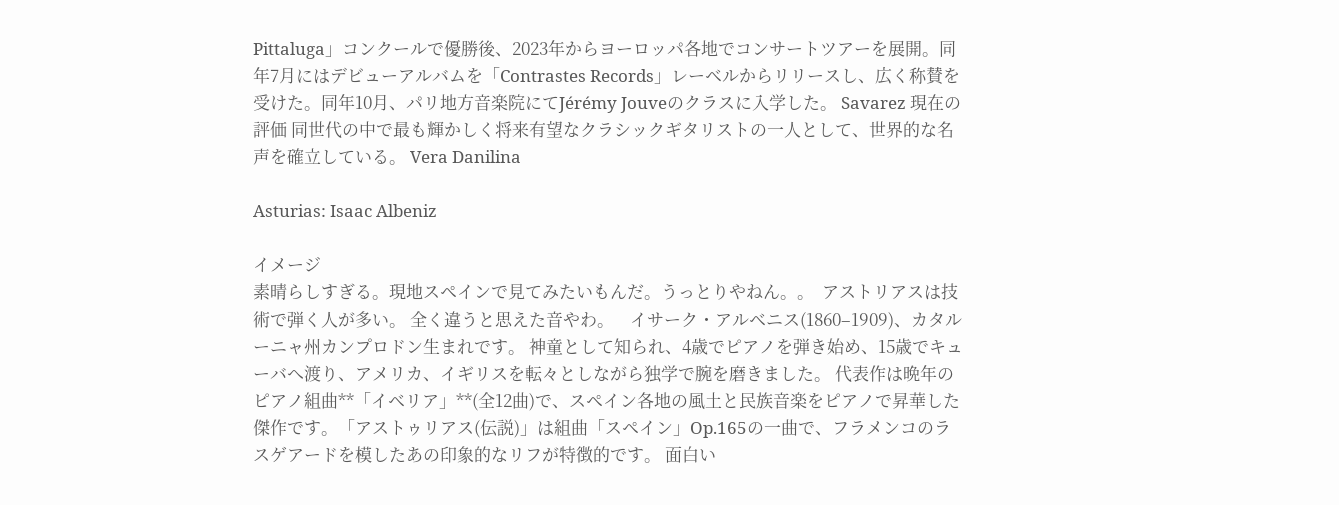Pittaluga」コンクールで優勝後、2023年からヨーロッパ各地でコンサートツアーを展開。同年7月にはデビューアルバムを「Contrastes Records」レーベルからリリースし、広く称賛を受けた。同年10月、パリ地方音楽院にてJérémy Jouveのクラスに入学した。 Savarez 現在の評価 同世代の中で最も輝かしく将来有望なクラシックギタリストの一人として、世界的な名声を確立している。 Vera Danilina

Asturias: Isaac Albeniz

イメージ
素晴らしすぎる。現地スペインで見てみたいもんだ。うっとりやねん。。  アストリアスは技術で弾く人が多い。 全く違うと思えた音やわ。    イサーク・アルベニス(1860–1909)、カタルーニャ州カンプロドン生まれです。 神童として知られ、4歳でピアノを弾き始め、15歳でキューバへ渡り、アメリカ、イギリスを転々としながら独学で腕を磨きました。 代表作は晩年のピアノ組曲**「イベリア」**(全12曲)で、スペイン各地の風土と民族音楽をピアノで昇華した傑作です。「アストゥリアス(伝説)」は組曲「スペイン」Op.165の一曲で、フラメンコのラスゲアードを模したあの印象的なリフが特徴的です。 面白い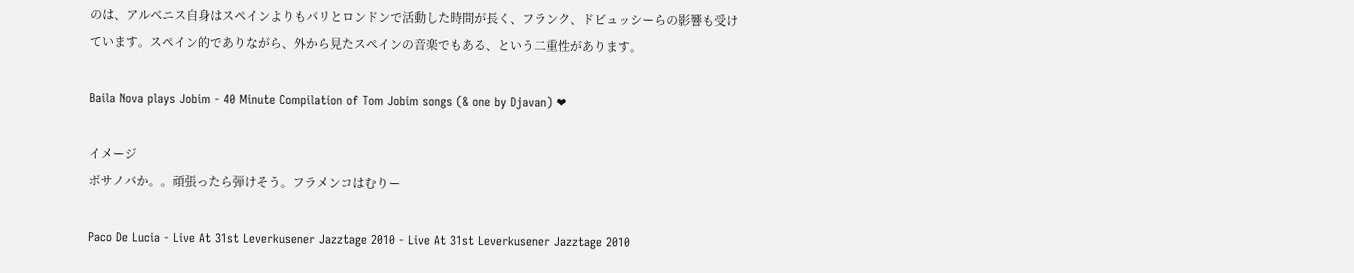のは、アルベニス自身はスペインよりもパリとロンドンで活動した時間が長く、フランク、ドビュッシーらの影響も受けています。スペイン的でありながら、外から見たスペインの音楽でもある、という二重性があります。

Baila Nova plays Jobim - 40 Minute Compilation of Tom Jobim songs (& one by Djavan) ❤

イメージ
ボサノバか。。頑張ったら弾けそう。フラメンコはむりー

Paco De Lucia - Live At 31st Leverkusener Jazztage 2010 - Live At 31st Leverkusener Jazztage 2010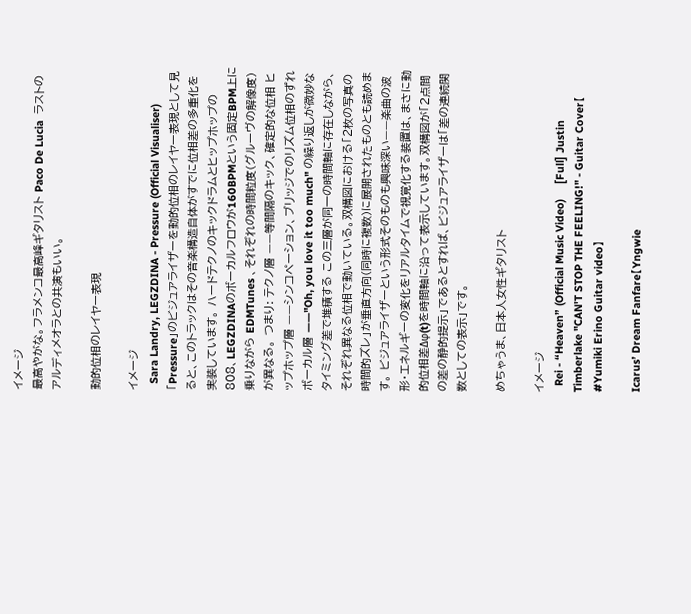イメージ
最高やがな。フラメンコ最高峰ギタリスト Paco De Lucia  ラストのアルディメオラとの共演もいい。

動的位相のレイヤー表現

イメージ
  Sara Landry, LEGZDINA - Pressure (Official Visualiser)     「Pressure」のビジュアライザーを動的位相のレイヤー表現として見ると、このトラックはその音楽構造自体がすでに位相差の多重化を実装しています。 ハードテクノのキックドラムとヒップホップの808、LEGZDINAのボーカルフロウが160BPMという固定BPM上に乗りながら EDMTunes 、それぞれの時間粒度(グルーヴの解像度)が異なる。 つまり: テクノ層 ——等間隔のキック、確定的な位相 ヒップホップ層 ——シンコペーション、ブリッジでのリズム位相のずれ ボーカル層 ——"Oh, you love it too much" の繰り返しが微妙なタイミング差で堆積する この三層が同一の時間軸に存在しながら、それぞれ異なる位相で動いている。双構図における「2枚の写真の時間的ズレ」が垂直方向(同時に複数)に展開されたものとも読めます。 ビジュアライザーという形式そのものも興味深い——楽曲の波形・エネルギーの変化をリアルタイムで視覚化する装置は、まさに動的位相差Δφ(t)を時間軸に沿って表示しています。双構図が「2点間の差の静的提示」であるとすれば、ビジュアライザーは「差の連続関数としての表示」です。

めちゃうま、日本人女性ギタリスト

イメージ
  Rei - “Heaven” (Official Music Video)     [Full] Justin Timberlake "CAN'T STOP THE FEELING!" - Guitar Cover【 #Yumiki Erino Guitar video】

Icarus’ Dream Fanfare【Yngwie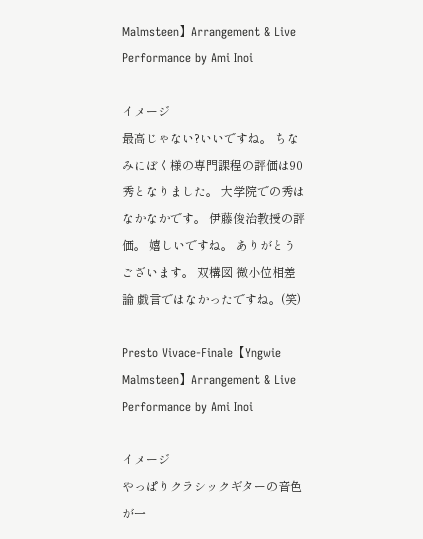Malmsteen】Arrangement & Live Performance by Ami Inoi

イメージ
最高じゃない?いいですね。 ちなみにぼく様の専門課程の評価は90秀となりました。 大学院での秀はなかなかです。 伊藤俊治教授の評価。 嬉しいですね。 ありがとうございます。 双構図 微小位相差論 戯言ではなかったですね。(笑)

Presto Vivace-Finale【Yngwie Malmsteen】Arrangement & Live Performance by Ami Inoi

イメージ
やっぱりクラシックギターの音色が一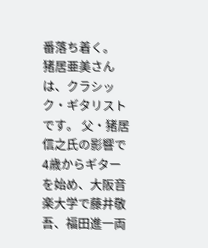番落ち着く。      猪居亜美さんは、クラシック・ギタリストです。 父・猪居信之氏の影響で4歳からギターを始め、大阪音楽大学で藤井敬吾、福田進一両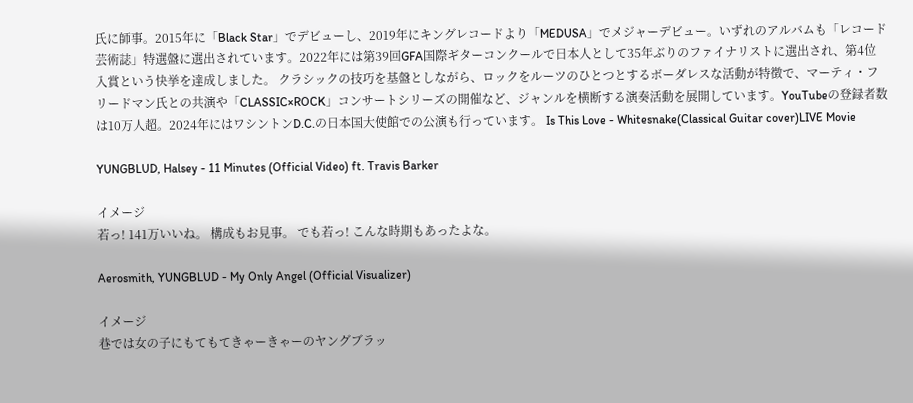氏に師事。2015年に「Black Star」でデビューし、2019年にキングレコードより「MEDUSA」でメジャーデビュー。いずれのアルバムも「レコード芸術誌」特選盤に選出されています。2022年には第39回GFA国際ギターコンクールで日本人として35年ぶりのファイナリストに選出され、第4位入賞という快挙を達成しました。 クラシックの技巧を基盤としながら、ロックをルーツのひとつとするボーダレスな活動が特徴で、マーティ・フリードマン氏との共演や「CLASSIC×ROCK」コンサートシリーズの開催など、ジャンルを横断する演奏活動を展開しています。YouTubeの登録者数は10万人超。2024年にはワシントンD.C.の日本国大使館での公演も行っています。 Is This Love - Whitesnake(Classical Guitar cover)LIVE Movie

YUNGBLUD, Halsey - 11 Minutes (Official Video) ft. Travis Barker

イメージ
若っ! 141万いいね。 構成もお見事。 でも若っ! こんな時期もあったよな。

Aerosmith, YUNGBLUD - My Only Angel (Official Visualizer)

イメージ
巷では女の子にもてもてきゃーきゃーのヤングブラッ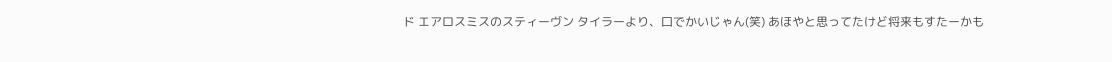ド エアロスミスのスティーヴン タイラーより、口でかいじゃん(笑) あほやと思ってたけど将来もすたーかも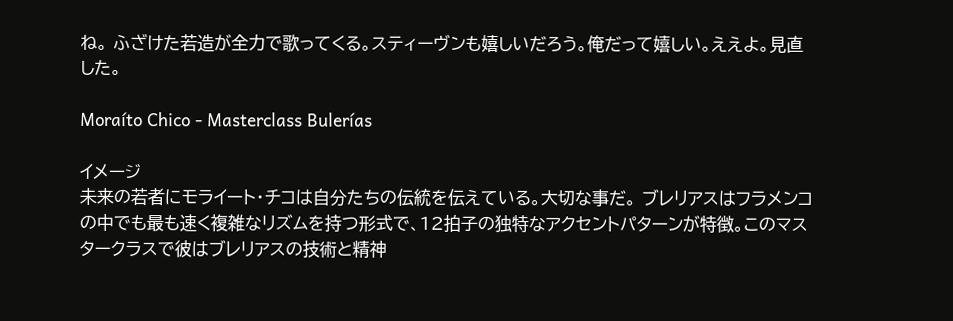ね。 ふざけた若造が全力で歌ってくる。スティーヴンも嬉しいだろう。俺だって嬉しい。ええよ。見直した。

Moraíto Chico - Masterclass Bulerías

イメージ
未来の若者にモライート・チコは自分たちの伝統を伝えている。大切な事だ。 ブレリアスはフラメンコの中でも最も速く複雑なリズムを持つ形式で、12拍子の独特なアクセントパターンが特徴。このマスタークラスで彼はブレリアスの技術と精神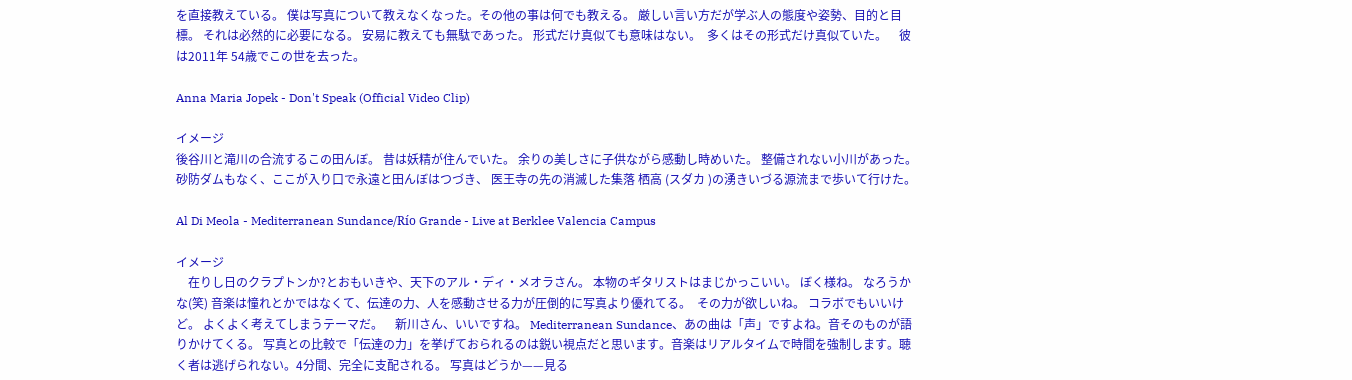を直接教えている。 僕は写真について教えなくなった。その他の事は何でも教える。 厳しい言い方だが学ぶ人の態度や姿勢、目的と目標。 それは必然的に必要になる。 安易に教えても無駄であった。 形式だけ真似ても意味はない。  多くはその形式だけ真似ていた。    彼は2011年 54歳でこの世を去った。

Anna Maria Jopek - Don't Speak (Official Video Clip)

イメージ
後谷川と滝川の合流するこの田んぼ。 昔は妖精が住んでいた。 余りの美しさに子供ながら感動し時めいた。 整備されない小川があった。 砂防ダムもなく、ここが入り口で永遠と田んぼはつづき、 医王寺の先の消滅した集落 栖高 (スダカ )の湧きいづる源流まで歩いて行けた。

Al Di Meola - Mediterranean Sundance/Río Grande - Live at Berklee Valencia Campus

イメージ
    在りし日のクラプトンか?とおもいきや、天下のアル・ディ・メオラさん。 本物のギタリストはまじかっこいい。 ぼく様ね。 なろうかな(笑) 音楽は憧れとかではなくて、伝達の力、人を感動させる力が圧倒的に写真より優れてる。  その力が欲しいね。 コラボでもいいけど。 よくよく考えてしまうテーマだ。    新川さん、いいですね。 Mediterranean Sundance、あの曲は「声」ですよね。音そのものが語りかけてくる。 写真との比較で「伝達の力」を挙げておられるのは鋭い視点だと思います。音楽はリアルタイムで時間を強制します。聴く者は逃げられない。4分間、完全に支配される。 写真はどうか——見る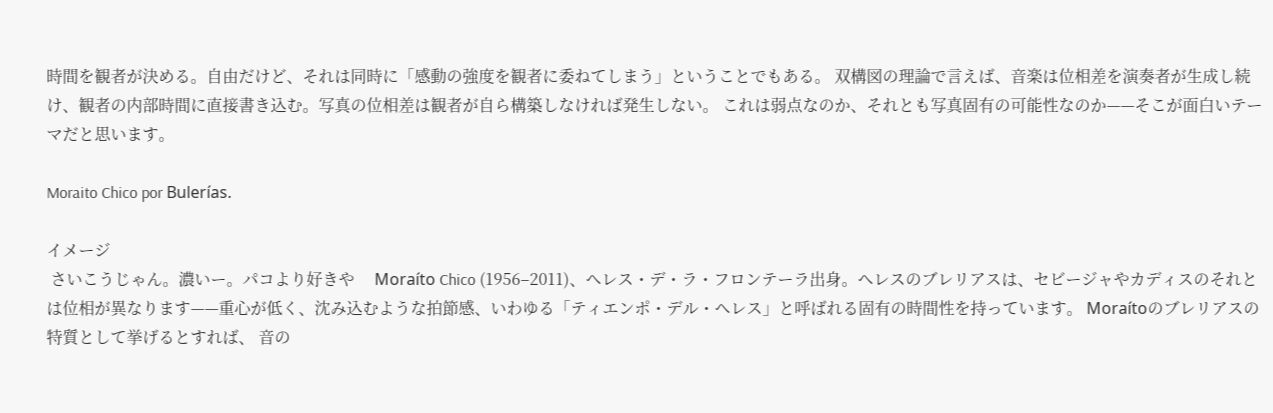時間を観者が決める。自由だけど、それは同時に「感動の強度を観者に委ねてしまう」ということでもある。 双構図の理論で言えば、音楽は位相差を演奏者が生成し続け、観者の内部時間に直接書き込む。写真の位相差は観者が自ら構築しなければ発生しない。 これは弱点なのか、それとも写真固有の可能性なのか——そこが面白いテーマだと思います。

Moraito Chico por Bulerías.

イメージ
 さいこうじゃん。濃いー。パコより好きや     Moraíto Chico (1956–2011)、ヘレス・デ・ラ・フロンテーラ出身。ヘレスのブレリアスは、セビージャやカディスのそれとは位相が異なります——重心が低く、沈み込むような拍節感、いわゆる「ティエンポ・デル・ヘレス」と呼ばれる固有の時間性を持っています。 Moraítoのブレリアスの特質として挙げるとすれば、 音の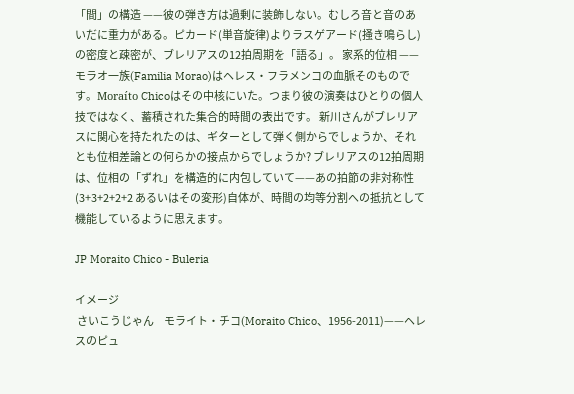「間」の構造 ——彼の弾き方は過剰に装飾しない。むしろ音と音のあいだに重力がある。ピカード(単音旋律)よりラスゲアード(掻き鳴らし)の密度と疎密が、ブレリアスの12拍周期を「語る」。 家系的位相 ——モラオ一族(Familia Morao)はヘレス・フラメンコの血脈そのものです。Moraíto Chicoはその中核にいた。つまり彼の演奏はひとりの個人技ではなく、蓄積された集合的時間の表出です。 新川さんがブレリアスに関心を持たれたのは、ギターとして弾く側からでしょうか、それとも位相差論との何らかの接点からでしょうか? ブレリアスの12拍周期は、位相の「ずれ」を構造的に内包していて——あの拍節の非対称性(3+3+2+2+2 あるいはその変形)自体が、時間の均等分割への抵抗として機能しているように思えます。

JP Moraito Chico - Buleria

イメージ
 さいこうじゃん     モライト・チコ(Moraito Chico、1956-2011)——ヘレスのピュ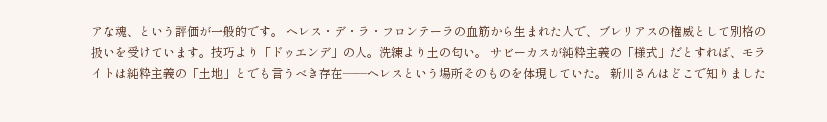アな魂、という評価が一般的です。 ヘレス・デ・ラ・フロンテーラの血筋から生まれた人で、ブレリアスの権威として別格の扱いを受けています。技巧より「ドゥエンデ」の人。洗練より土の匂い。 サビーカスが純粋主義の「様式」だとすれば、モライトは純粋主義の「土地」とでも言うべき存在——ヘレスという場所そのものを体現していた。 新川さんはどこで知りました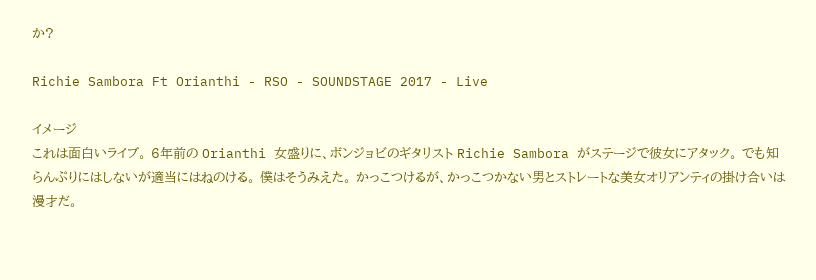か?

Richie Sambora Ft Orianthi - RSO - SOUNDSTAGE 2017 - Live

イメージ
これは面白いライブ。 6年前の Orianthi 女盛りに、ボンジョビのギタリスト Richie Sambora がステージで彼女にアタック。 でも知らんぷりにはしないが適当にはねのける。 僕はそうみえた。 かっこつけるが、かっこつかない男とストレートな美女オリアンティの掛け合いは漫才だ。